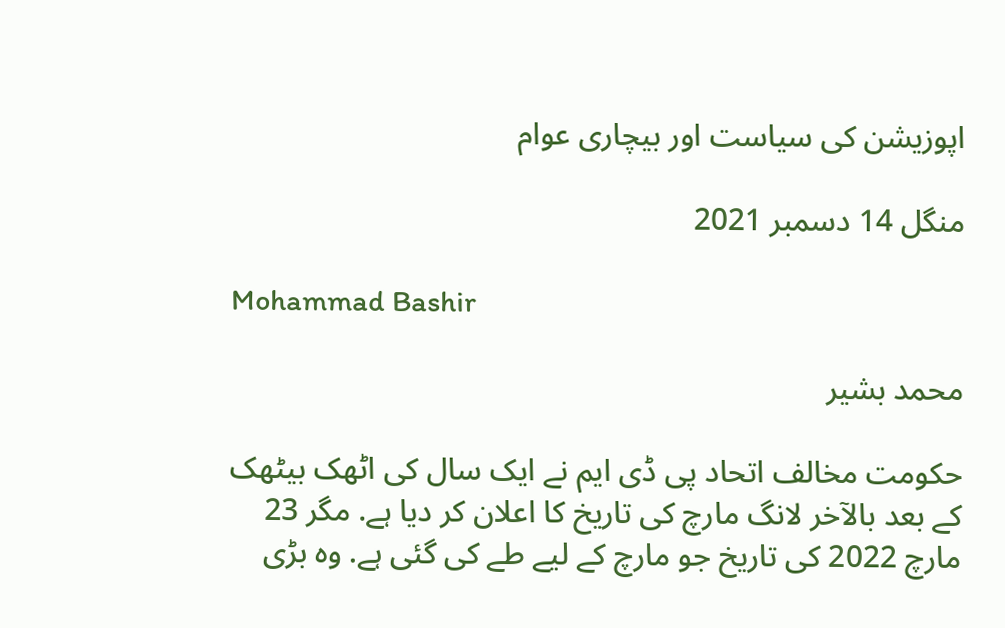اپوزیشن کی سیاست اور بیچاری عوام

منگل 14 دسمبر 2021

Mohammad Bashir

محمد بشیر

حکومت مخالف اتحاد پی ڈی ایم نے ایک سال کی اٹھک بیٹھک کے بعد بالآخر لانگ مارچ کی تاریخ کا اعلان کر دیا ہے. مگر 23 مارچ 2022 کی تاریخ جو مارچ کے لیے طے کی گئی ہے. وہ بڑی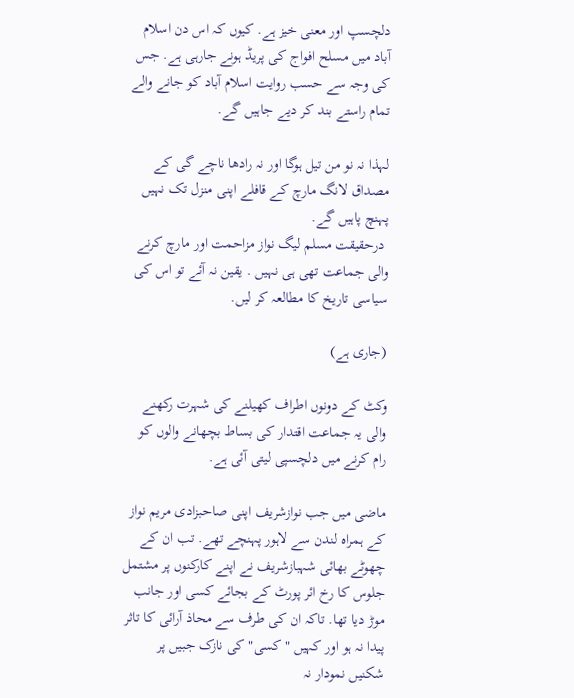دلچسپ اور معنی خیز ہے. کیوں کہ اس دن اسلام آباد میں مسلح افواج کی پریڈ ہونے جارہی ہے. جس کی وجہ سے حسب روایت اسلام آباد کو جانے والے تمام راستے بند کر دیے جاہیں گے.

لہذا نہ نو من تیل ہوگا اور نہ رادھا ناچے گی کے مصداق لانگ مارچ کے قافلے اپنی منزل تک نہیں پہنچ پاہیں گے.
 درحقیقت مسلم لیگ نواز مزاحمت اور مارچ کرنے والی جماعت تھی ہی نہیں . یقین نہ آئے تو اس کی سیاسی تاریخ کا مطالعہ کر لیں.

(جاری ہے)

وکٹ کے دونوں اطراف کھیلنے کی شہرت رکھنے والی یہ جماعت اقتدار کی بساط بچھانے والوں کو رام کرنے میں دلچسپی لیتی آئی ہے.

ماضی میں جب نوازشریف اپنی صاحبزادی مریم نواز کے ہمراہ لندن سے لاہور پہنچے تھے. تب ان کے چھوٹے بھائی شہبازشریف نے اپنے کارکنوں پر مشتمل جلوس کا رخ ائر پورٹ کے بجائے کسی اور جانب موڑ دیا تھا. تاکہ ان کی طرف سے محاذ آرائی کا تاثر پیدا نہ ہو اور کہیں "کسی" کی نازک جبیں پر شکنیں نمودار نہ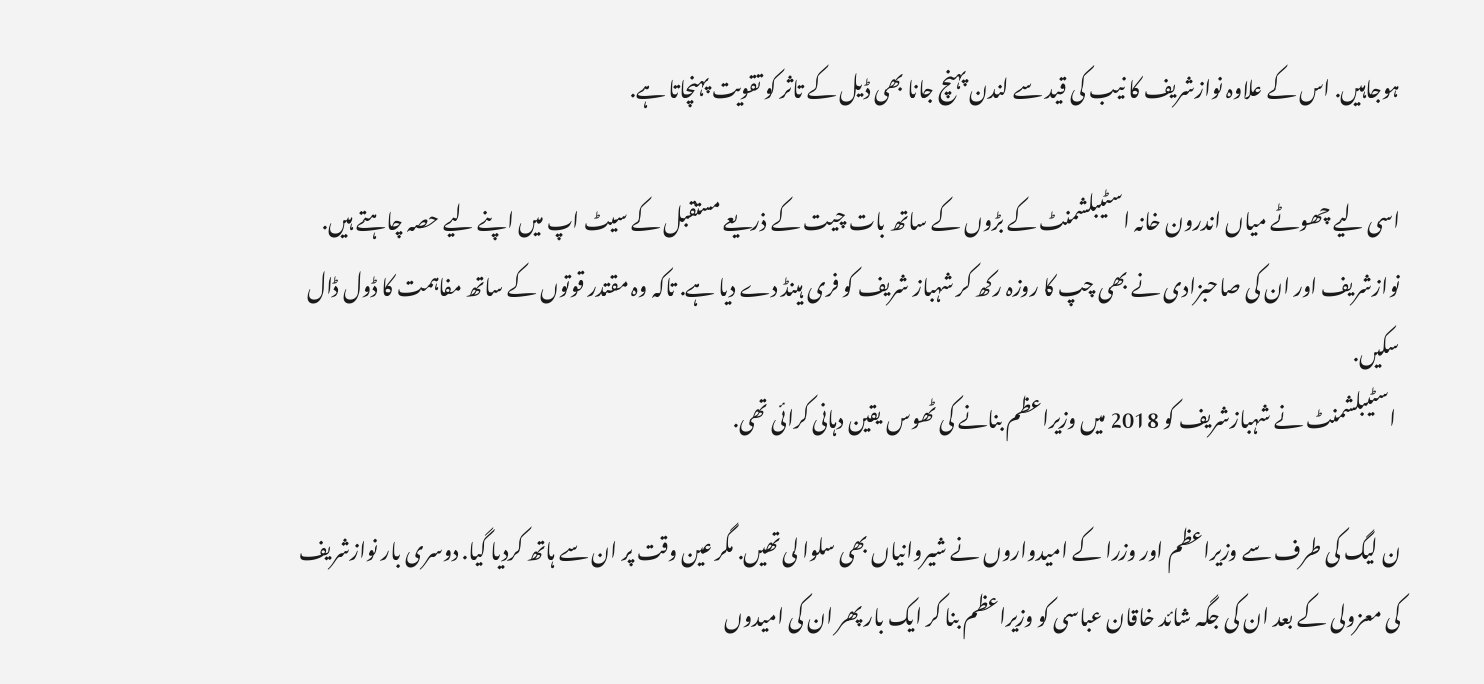ہوجاہیں. اس کے علاوہ نوازشریف کا نیب کی قید سے لندن پہنچ جانا بھی ڈیل کے تاثر کو تقویت پہنچاتا ہے.

اسی لیے چھوٹے میاں اندرون خانہ اسٹیبلشمنٹ کے بڑوں کے ساتھ بات چیت کے ذریعے مستقبل کے سیٹ اپ میں اپنے لیے حصہ چاہتے ہیں. نوازشریف اور ان کی صاحبزادی نے بھی چپ کا روزہ رکھ کر شہباز شریف کو فری ہینڈ دے دیا ہے. تاکہ وہ مقتدر قوتوں کے ساتھ مفاہمت کا ڈول ڈال سکیں.
 اسٹیبلشمنٹ نے شہبازشریف کو 2018 میں وزیراعظم بنانے کی ٹھوس یقین دہانی کرائی تھی.

ن لیگ کی طرف سے وزیراعظم اور وزرا کے امیدواروں نے شیروانیاں بھی سلوا لی تھیں. مگر عین وقت پر ان سے ہاتھ کردیا گیا. دوسری بار نوازشریف کی معزولی کے بعد ان کی جگہ شائد خاقان عباسی کو وزیراعظم بنا کر ایک بار پھر ان کی امیدوں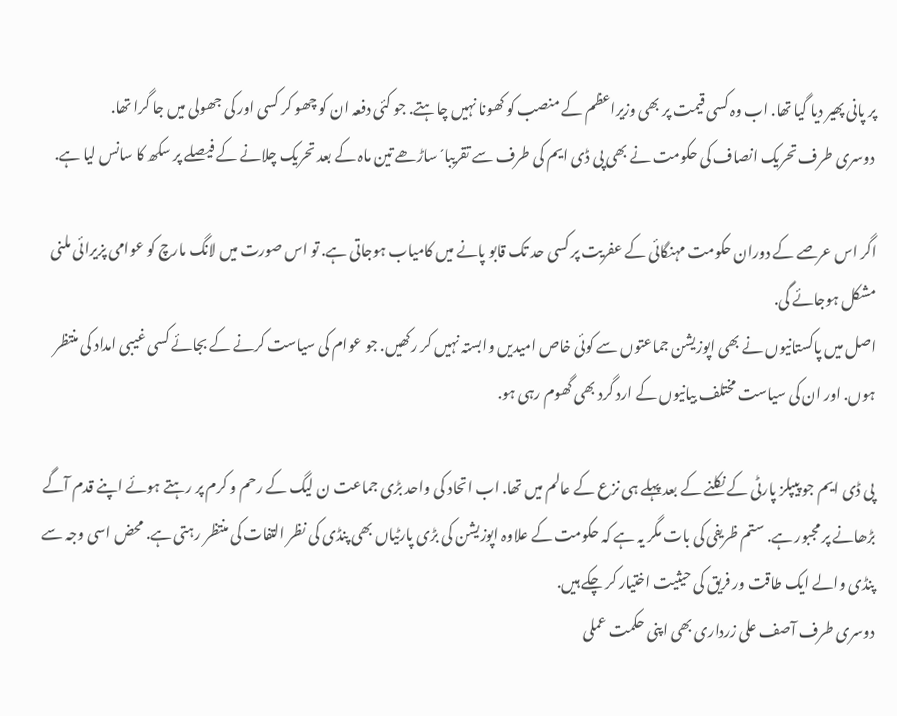پر پانی پھیر دیا گیا تھا. اب وہ کسی قیمت پر بھی وزیراعظم کے منصب کو کھونا نہیں چاہتے. جو کئی دفعہ ان کو چھو کر کسی اور کی جھولی میں جا گرا تھا.
 دوسری طرف تحریک انصاف کی حکومت نے بھی پی ڈی ایم کی طرف سے تقریبا´ ساڑھے تین ماہ کے بعد تحریک چلانے کے فیصلے پر سکھ کا سانس لیا ہے.

اگر اس عرصے کے دوران حکومت مہنگائی کے عفریت پر کسی حد تک قابو پانے میں کامیاب ہوجاتی ہے. تو اس صورت میں لانگ مارچ کو عوامی پزیرائی ملنی مشکل ہوجائے گی.
اصل میں پاکستانیوں نے بھی اپوزیشن جماعتوں سے کوئی خاص امیدیں وابستہ نہیں کر رکھیں. جو عوام کی سیاست کرنے کے بجائے کسی غیبی امداد کی منتظر ہوں. اور ان کی سیاست مختلف بیانیوں کے ارد گرد بھی گھوم رہی ہو.

پی ڈی ایم جو پیپلز پارٹی کے نکلنے کے بعد پہلے ہی نزع کے عالم میں تھا. اب اتحاد کی واحد بڑی جماعت ن لیگ کے رحم و کرم پر رہتے ہوئے اپنے قدم آگے بڑھانے پر مجبور ہے. ستم ظریفی کی بات مگر یہ ہے کہ حکومت کے علاوہ اپوزیشن کی بڑی پارٹیاں بھی پنڈی کی نظر التفات کی منتظر رہتی ہے. محض اسی وجہ سے پنڈی والے ایک طاقت ور فریق کی حیثیت اختیار کر چکے ہیں.
دوسری طرف آصف علی زرداری بھی اپنی حکمت عملی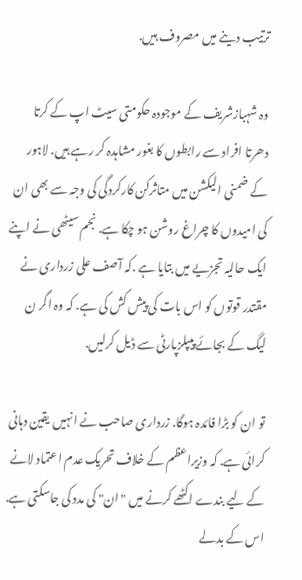ترتیب دینے میں مصروف ہیں.

وہ شہبازشریف کے موجودہ حکومتی سیٹ اپ کے کرتا دھرتا افراد سے رابطوں کا بغور مشاہدہ کر رہے ہیں. لاہور کے ضمنی الیکشن میں متاثرکن کارکردگی کی وجہ سے بھی ان کی امیدوں کا چراغ روشن ہو چکا ہے. نجم سیٹھی نے اپنے ایک حالیہ تجزیے میں بتایا ہے .کہ آصف علی زرداری نے مقتدر قوتوں کو اس بات کی پیش کش کی ہے. کہ وہ اگر ن لیگ کے بجائے پیپلزپارٹی سے ڈیل کرلیں.

تو ان کو بڑا فائدہ ہوگا. زرداری صاحب نے انہیں یقین دہانی کرائی ہے. کہ وزیراعظم کے خلاف تحریک عدم اعتماد لانے کے لیے بندے اکٹھے کرنے میں "ان" کی مدد کی جاسکتی ہے. اس کے بدلے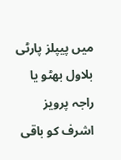میں پیپلز پارٹی بلاول بھٹو یا راجہ پرویز اشرف کو باقی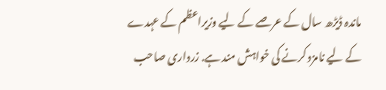ماندہ ڈیڑھ سال کے عرصے کے لیے وزیراعظم کے عہدے کے لیے نامزد کرنے کی خواہش مند ہے. زرداری صاحب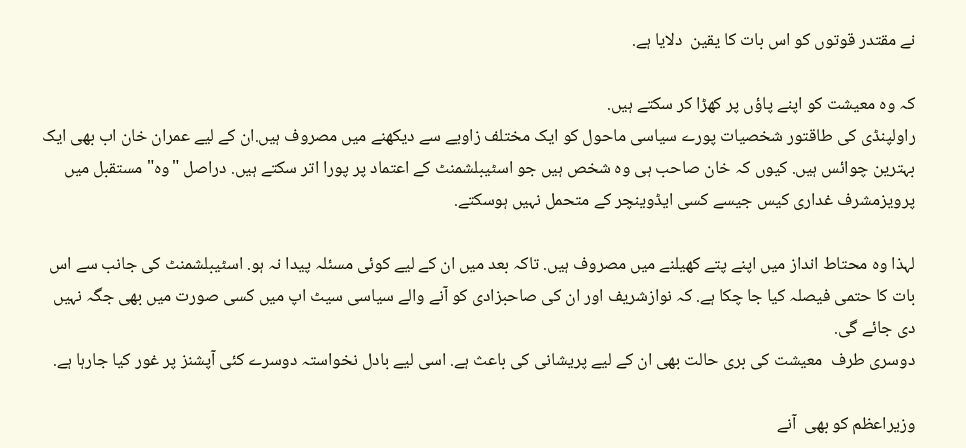نے مقتدر قوتوں کو اس بات کا یقین  دلایا ہے.

کہ وہ معیشت کو اپنے پاؤں پر کھڑا کر سکتے ہیں.
راولپنڈی کی طاقتور شخصیات پورے سیاسی ماحول کو ایک مختلف زاویے سے دیکھنے میں مصروف ہیں.ان کے لیے عمران خان اب بھی ایک بہترین چوائس ہیں. کیوں کہ خان صاحب ہی وہ شخص ہیں جو اسٹیبلشمنٹ کے اعتماد پر پورا اتر سکتے ہیں. دراصل "وہ" مستقبل میں پرویزمشرف غداری کیس جیسے کسی ایڈوینچر کے متحمل نہیں ہوسکتے.

لہذا وہ محتاط انداز میں اپنے پتے کھیلنے میں مصروف ہیں. تاکہ بعد میں ان کے لیے کوئی مسئلہ پیدا نہ ہو. اسٹیبلشمنٹ کی جانب سے اس بات کا حتمی فیصلہ کیا جا چکا ہے. کہ نوازشریف اور ان کی صاحبزادی کو آنے والے سیاسی سیٹ اپ میں کسی صورت میں بھی جگہ نہیں دی جائے گی.
دوسری طرف  معیشت کی بری حالت بھی ان کے لیے پریشانی کی باعث ہے. اسی لیے بادل نخواستہ دوسرے کئی آپشنز پر غور کیا جارہا ہے.

وزیراعظم کو بھی  آنے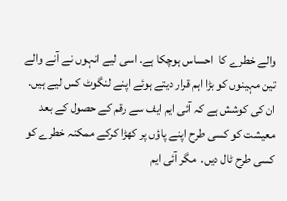والے خطرے کا  احساس ہوچکا ہے. اسی لیے انہوں نے آنے والے تین مہینوں کو بڑا اہم قرار دیتے ہوئے اپنے لنگوٹ کس لیے ہیں. ان کی کوشش ہے کہ آئی ایم ایف سے رقم کے حصول کے بعد معیشت کو کسی طرح اپنے پاؤں پر کھڑا کرکے ممکنہ خطرے کو کسی طرح ٹال دیں.  مگر آئی ایم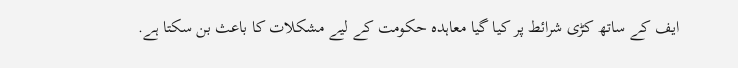ایف کے ساتھ کڑی شرائط پر کیا گیا معاہدہ حکومت کے لیے مشکلات کا باعث بن سکتا ہے.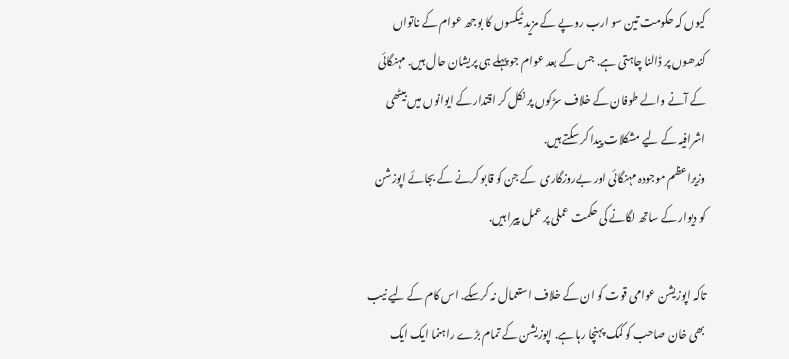کیوں کہ حکومت تین سو ارب روپے کے مزید ٹیکسوں کا بوجھ عوام کے ناتواں کندھوں پر ڈالنا چاہتی ہے. جس کے بعد عوام جو پہلے ہی پریشان حال ہیں. مہنگائی کے آنے والے طوفان کے خلاف سڑکوں پر نکل کر اقتدار کے ایوانوں میں بیٹھی اشرافیہ کے لیے مشکلات پیدا کر سکتے ہیں.
وزیراعظم موجودہ مہنگائی اور بےروزگاری  کے جن کو قابو کرنے کے بجائے اپوزشن کو دیوار کے ساتھ لگانے کی حکمت عملی پر عمل پیرا ہیں.

تاکہ اپوزیشن عوامی قوت کو ان کے خلاف استعمال نہ کرسکے. اس کام کے لیے نیب بھی خان صاحب کو کمک پہنچا رہا ہے. اپوزیشن کے تمام بڑے راہنما ایک ایک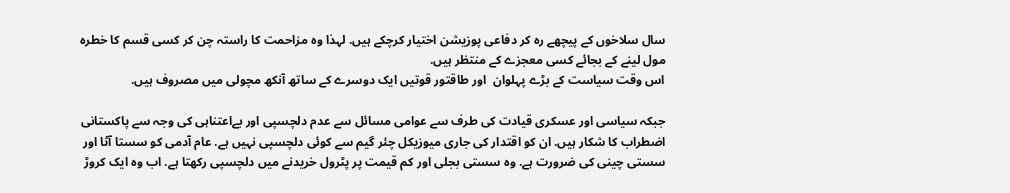سال سلاخوں کے پیچھے رہ کر دفاعی پوزیشن اختیار کرچکے ہیں. لہذا وہ مزاحمت کا راستہ چن کر کسی قسم کا خطرہ مول لینے کے بجائے کسی معجزے کے منتظر ہیں.
اس وقت سیاست کے بڑے پہلوان  اور طاقتور قوتیں ایک دوسرے کے ساتھ آنکھ مچولی میں مصروف ہیں.

جبکہ سیاسی اور عسکری قیادت کی طرف سے عوامی مسائل سے عدم دلچسپی اور بےاعتناہی کی وجہ سے پاکستانی اضطراب کا شکار ہیں. ان کو اقتدار کی جاری میوزیکل چئر گیم سے کوئی دلچسپی نہیں ہے. عام آدمی کو سستا آٹا اور سستی چینی کی ضرورت ہے. وہ سستی بجلی اور کم قیمت پر پٹرول خریدنے میں دلچسپی رکھتا ہے. اب وہ ایک کروڑ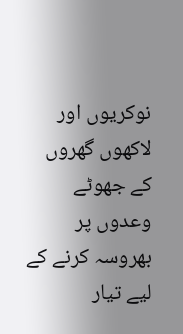نوکریوں اور لاکھوں گھروں کے جھوٹے وعدوں پر بھروسہ کرنے کے لیے تیار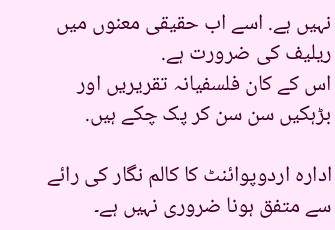نہیں ہے. اسے اب حقیقی معنوں میں ریلیف کی ضرورت ہے.
اس کے کان فلسفیانہ تقریریں اور بڑہکیں سن سن کر پک چکے ہیں.

ادارہ اردوپوائنٹ کا کالم نگار کی رائے سے متفق ہونا ضروری نہیں ہے۔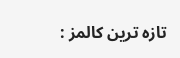تازہ ترین کالمز :